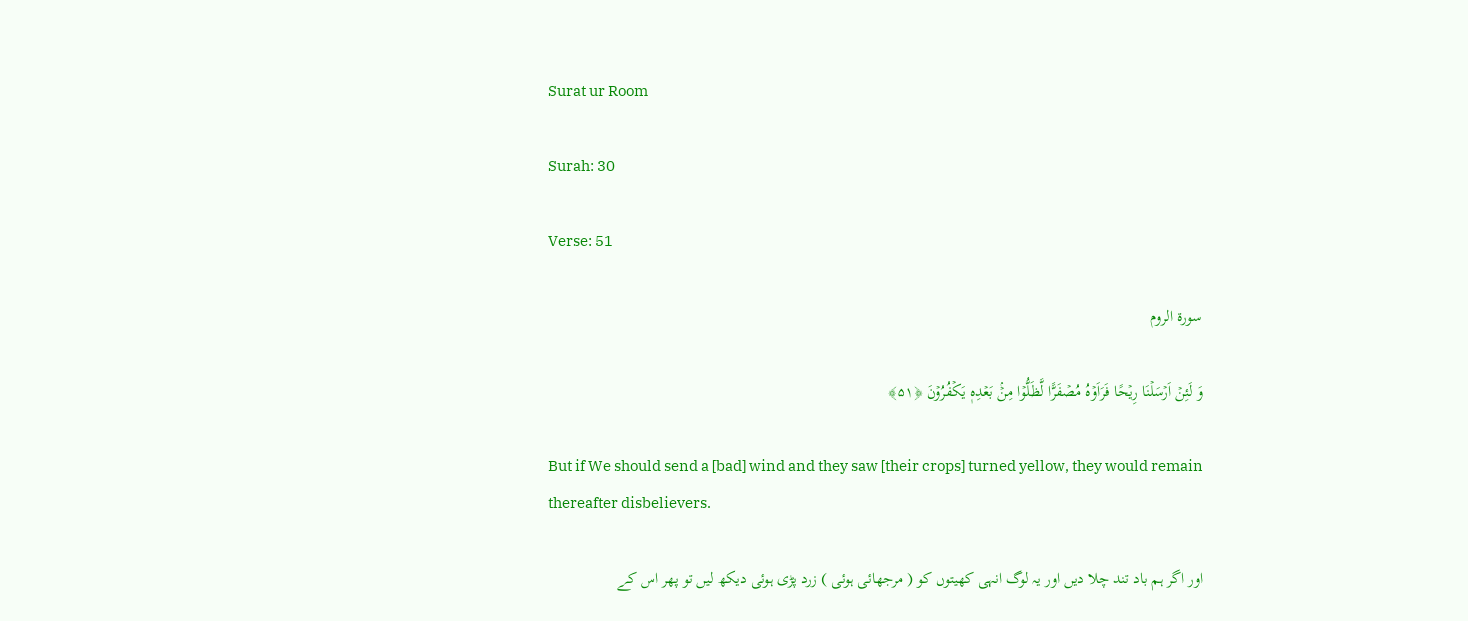Surat ur Room

Surah: 30

Verse: 51

سورة الروم

وَ لَئِنۡ اَرۡسَلۡنَا رِیۡحًا فَرَاَوۡہُ مُصۡفَرًّا لَّظَلُّوۡا مِنۡۢ بَعۡدِہٖ یَکۡفُرُوۡنَ ﴿۵۱﴾

But if We should send a [bad] wind and they saw [their crops] turned yellow, they would remain thereafter disbelievers.

اور اگر ہم باد تند چلا دیں اور یہ لوگ انہی کھیتوں کو ( مرجھائی ہوئی ) زرد پڑی ہوئی دیکھ لیں تو پھر اس کے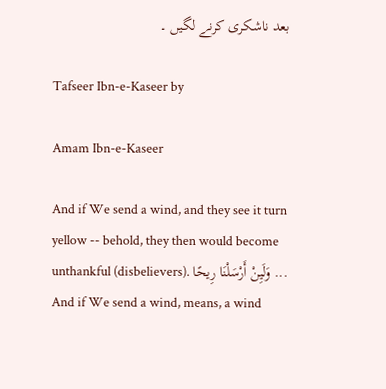بعد ناشکری کرنے لگیں ۔

Tafseer Ibn-e-Kaseer by

Amam Ibn-e-Kaseer

And if We send a wind, and they see it turn yellow -- behold, they then would become unthankful (disbelievers). وَلَيِنْ أَرْسَلْنَا رِيحًا ... And if We send a wind, means, a wind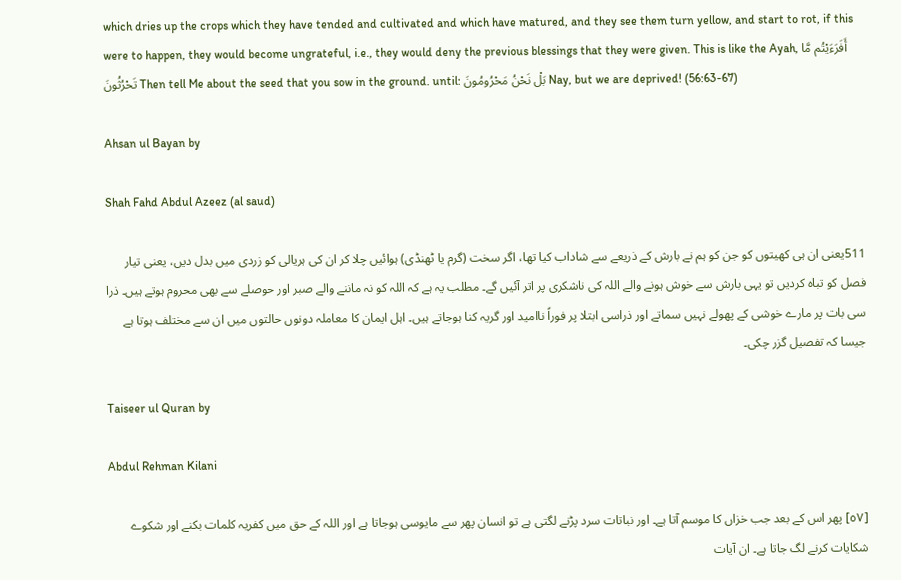which dries up the crops which they have tended and cultivated and which have matured, and they see them turn yellow, and start to rot, if this were to happen, they would become ungrateful, i.e., they would deny the previous blessings that they were given. This is like the Ayah, أَفَرَءَيْتُم مَّا تَحْرُثُونَ Then tell Me about the seed that you sow in the ground. until: بَلْ نَحْنُ مَحْرُومُونَ Nay, but we are deprived! (56:63-67)

Ahsan ul Bayan by

Shah Fahd Abdul Azeez (al saud)

511یعنی ان ہی کھیتوں کو جن کو ہم نے بارش کے ذریعے سے شاداب کیا تھا، اگر سخت (گرم یا ٹھنڈی) ہوائیں چلا کر ان کی ہریالی کو زردی میں بدل دیں، یعنی تیار فصل کو تباہ کردیں تو یہی بارش سے خوش ہونے والے اللہ کی ناشکری پر اتر آئیں گے۔ مطلب یہ ہے کہ اللہ کو نہ ماننے والے صبر اور حوصلے سے بھی محروم ہوتے ہیں۔ ذرا سی بات پر مارے خوشی کے پھولے نہیں سماتے اور ذراسی ابتلا پر فوراً ناامید اور گریہ کنا ہوجاتے ہیں۔ اہل ایمان کا معاملہ دونوں حالتوں میں ان سے مختلف ہوتا ہے جیسا کہ تفصیل گزر چکی۔

Taiseer ul Quran by

Abdul Rehman Kilani

[٥٧] پھر اس کے بعد جب خزاں کا موسم آتا ہے۔ اور نباتات سرد پڑنے لگتی ہے تو انسان پھر سے مایوسی ہوجاتا ہے اور اللہ کے حق میں کفریہ کلمات بکنے اور شکوے شکایات کرنے لگ جاتا ہے۔ ان آیات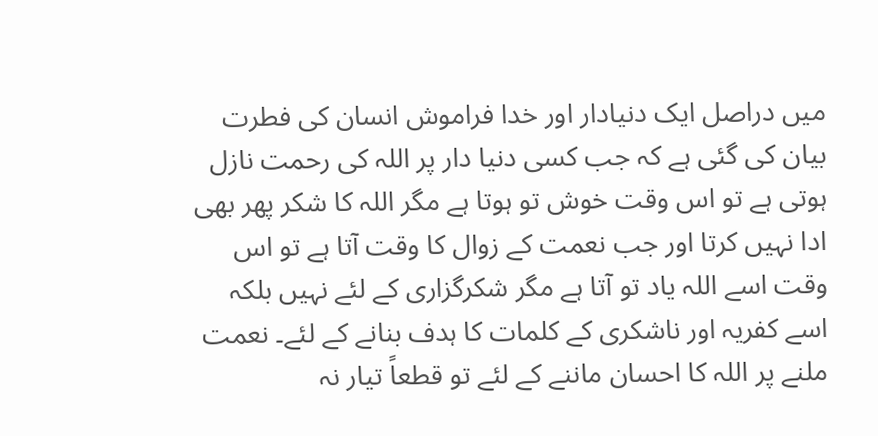میں دراصل ایک دنیادار اور خدا فراموش انسان کی فطرت بیان کی گئی ہے کہ جب کسی دنیا دار پر اللہ کی رحمت نازل ہوتی ہے تو اس وقت خوش تو ہوتا ہے مگر اللہ کا شکر پھر بھی ادا نہیں کرتا اور جب نعمت کے زوال کا وقت آتا ہے تو اس وقت اسے اللہ یاد تو آتا ہے مگر شکرگزاری کے لئے نہیں بلکہ اسے کفریہ اور ناشکری کے کلمات کا ہدف بنانے کے لئے۔ نعمت ملنے پر اللہ کا احسان ماننے کے لئے تو قطعاً تیار نہ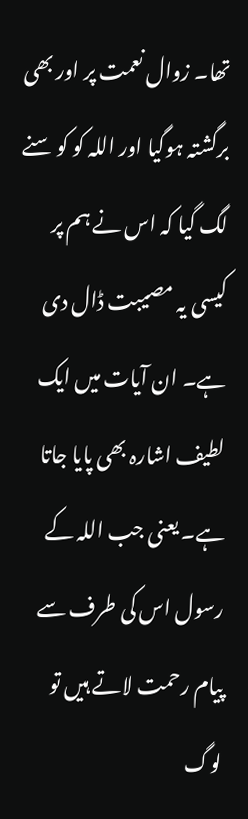تھا۔ زوال نعمت پر اور بھی برگشتہ ہوگیا اور اللہ کو کو سنے لگ گیا کہ اس نے ہم پر کیسی یہ مصیبت ڈال دی ہے۔ ان آیات میں ایک لطیف اشارہ بھی پایا جاتا ہے۔ یعنی جب اللہ کے رسول اس کی طرف سے پیام رحمت لاتے ہیں تو لوگ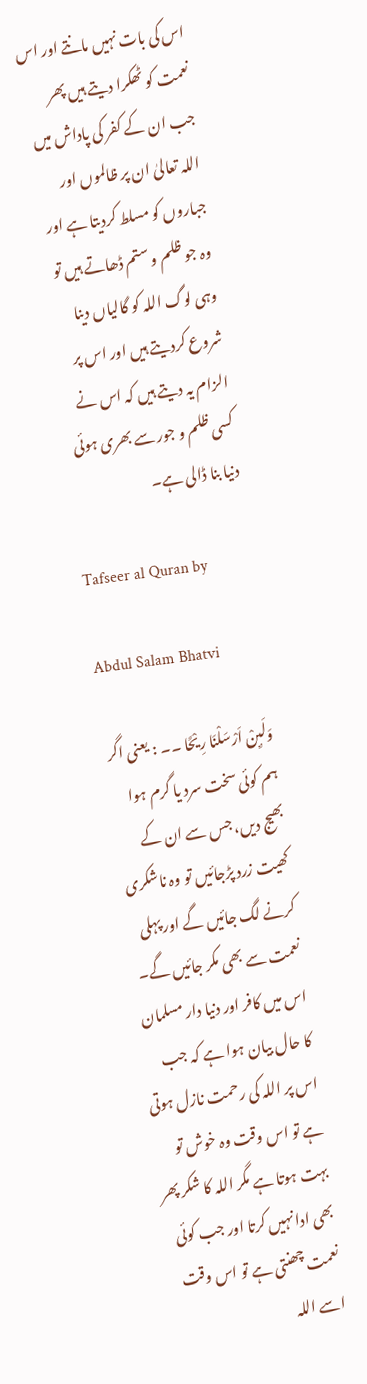اس کی بات نہیں مانتے اور اس نعمت کو ٹھکرا دیتے ہیں پھر جب ان کے کفر کی پاداش میں اللہ تعالیٰ ان پر ظالموں اور جباروں کو مسلط کردیتا ہے اور وہ جو ظلم و ستم ڈھاتے ہیں تو وہی لوگ اللہ کو گالیاں دینا شروع کردیتے ہیں اور اس پر الزام یہ دیتے ہیں کہ اس نے کسی ظلم و جور سے بھری ہوئی دنیا بنا ڈالی ہے۔

Tafseer al Quran by

Abdul Salam Bhatvi

وَلَىِٕنْ اَرْسَلْنَا رِيْحًا ۔۔ : یعنی اگر ہم کوئی سخت سرد یا گرم ہوا بھیج دیں، جس سے ان کے کھیت زرد پڑجائیں تو وہ ناشکری کرنے لگ جائیں گے اور پہلی نعمت سے بھی مکر جائیں گے۔ اس میں کافر اور دنیا دار مسلمان کا حال بیان ہوا ہے کہ جب اس پر اللہ کی رحمت نازل ہوتی ہے تو اس وقت وہ خوش تو بہت ہوتا ہے مگر اللہ کا شکر پھر بھی ادا نہیں کرتا اور جب کوئی نعمت چھنتی ہے تو اس وقت اسے اللہ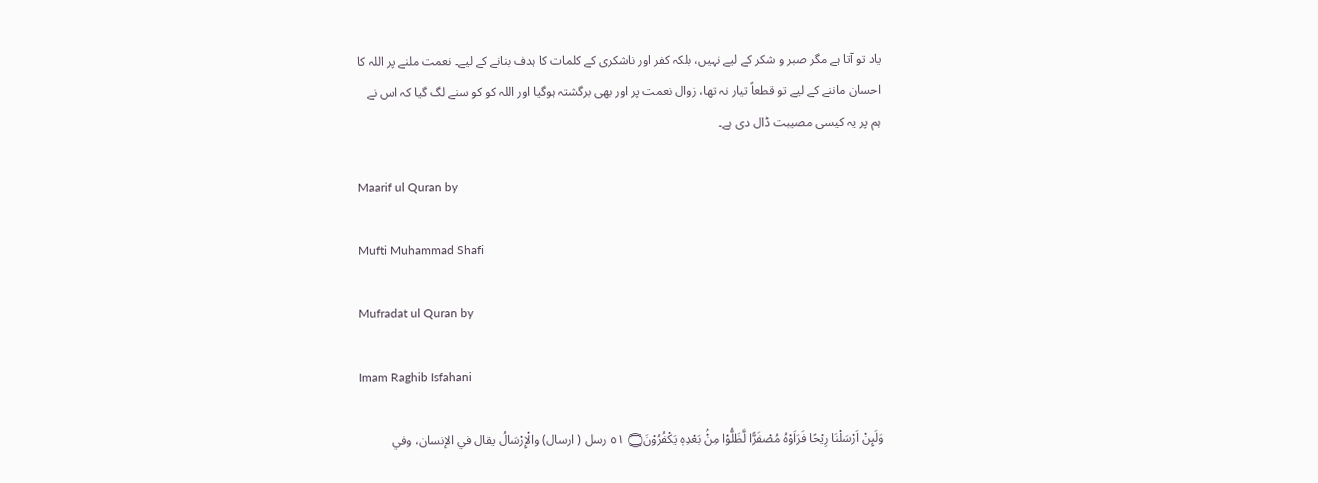یاد تو آتا ہے مگر صبر و شکر کے لیے نہیں، بلکہ کفر اور ناشکری کے کلمات کا ہدف بنانے کے لیے۔ نعمت ملنے پر اللہ کا احسان ماننے کے لیے تو قطعاً تیار نہ تھا، زوال نعمت پر اور بھی برگشتہ ہوگیا اور اللہ کو کو سنے لگ گیا کہ اس نے ہم پر یہ کیسی مصیبت ڈال دی ہے۔

Maarif ul Quran by

Mufti Muhammad Shafi

Mufradat ul Quran by

Imam Raghib Isfahani

وَلَىِٕنْ اَرْسَلْنَا رِيْحًا فَرَاَوْہُ مُصْفَرًّا لَّظَلُّوْا مِنْۢ بَعْدِہٖ يَكْفُرُوْنَ۝ ٥١ رسل ( ارسال) والْإِرْسَالُ يقال في الإنسان، وفي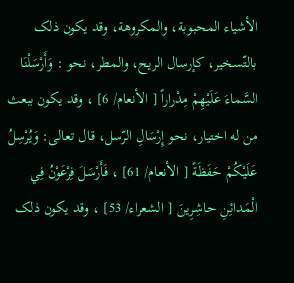الأشياء المحبوبة، والمکروهة، وقد يكون ذلک بالتّسخیر، كإرسال الریح، والمطر، نحو : وَأَرْسَلْنَا السَّماءَ عَلَيْهِمْ مِدْراراً [ الأنعام/ 6] ، وقد يكون ببعث من له اختیار، نحو إِرْسَالِ الرّسل، قال تعالی: وَيُرْسِلُ عَلَيْكُمْ حَفَظَةً [ الأنعام/ 61] ، فَأَرْسَلَ فِرْعَوْنُ فِي الْمَدائِنِ حاشِرِينَ [ الشعراء/ 53] ، وقد يكون ذلک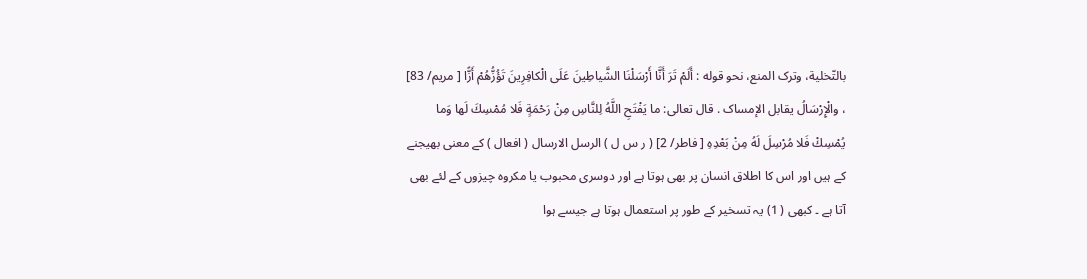بالتّخلية، وترک المنع، نحو قوله : أَلَمْ تَرَ أَنَّا أَرْسَلْنَا الشَّياطِينَ عَلَى الْكافِرِينَ تَؤُزُّهُمْ أَزًّا [ مریم/ 83] ، والْإِرْسَالُ يقابل الإمساک . قال تعالی: ما يَفْتَحِ اللَّهُ لِلنَّاسِ مِنْ رَحْمَةٍ فَلا مُمْسِكَ لَها وَما يُمْسِكْ فَلا مُرْسِلَ لَهُ مِنْ بَعْدِهِ [ فاطر/ 2] ( ر س ل ) الرسل الارسال ( افعال ) کے معنی بھیجنے کے ہیں اور اس کا اطلاق انسان پر بھی ہوتا ہے اور دوسری محبوب یا مکروہ چیزوں کے لئے بھی آتا ہے ۔ کبھی ( 1) یہ تسخیر کے طور پر استعمال ہوتا ہے جیسے ہوا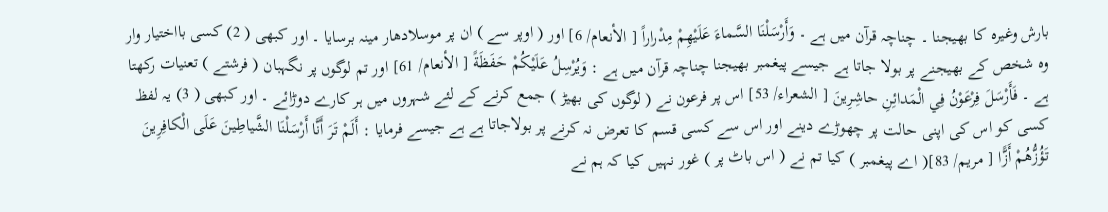بارش وغیرہ کا بھیجنا ۔ چناچہ قرآن میں ہے ۔ وَأَرْسَلْنَا السَّماءَ عَلَيْهِمْ مِدْراراً [ الأنعام/ 6] اور ( اوپر سے ) ان پر موسلادھار مینہ برسایا ۔ اور کبھی ( 2) کسی بااختیار وار وہ شخص کے بھیجنے پر بولا جاتا ہے جیسے پیغمبر بھیجنا چناچہ قرآن میں ہے : وَيُرْسِلُ عَلَيْكُمْ حَفَظَةً [ الأنعام/ 61] اور تم لوگوں پر نگہبان ( فرشتے ) تعنیات رکھتا ہے ۔ فَأَرْسَلَ فِرْعَوْنُ فِي الْمَدائِنِ حاشِرِينَ [ الشعراء/ 53] اس پر فرعون نے ( لوگوں کی بھیڑ ) جمع کرنے کے لئے شہروں میں ہر کارے دوڑائے ۔ اور کبھی ( 3) یہ لفظ کسی کو اس کی اپنی حالت پر چھوڑے دینے اور اس سے کسی قسم کا تعرض نہ کرنے پر بولاجاتا ہے ہے جیسے فرمایا : أَلَمْ تَرَ أَنَّا أَرْسَلْنَا الشَّياطِينَ عَلَى الْكافِرِينَ تَؤُزُّهُمْ أَزًّا [ مریم/ 83]( اے پیغمبر ) کیا تم نے ( اس باٹ پر ) غور نہیں کیا کہ ہم نے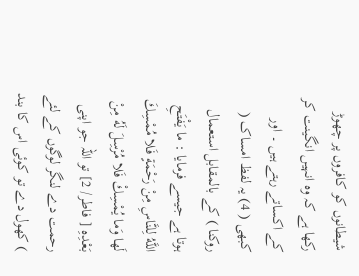شیطانوں کو کافروں پر چھوڑ رکھا ہے کہ وہ انہیں انگینت کر کے اکساتے رہتے ہیں ۔ اور کبھی ( 4) یہ لفظ امساک ( روکنا ) کے بالمقابل استعمال ہوتا ہے جیسے فرمایا : ما يَفْتَحِ اللَّهُ لِلنَّاسِ مِنْ رَحْمَةٍ فَلا مُمْسِكَ لَها وَما يُمْسِكْ فَلا مُرْسِلَ لَهُ مِنْ بَعْدِهِ [ فاطر/ 2] تو اللہ جو اپنی رحمت دے لنگر لوگوں کے لئے ) کھول دے تو کوئی اس کا بند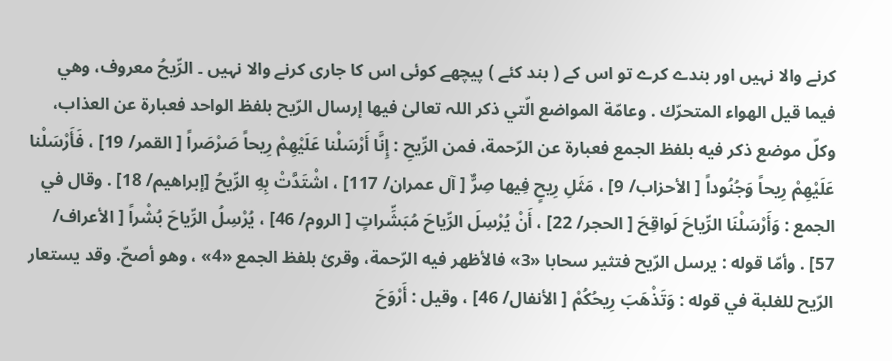کرنے والا نہیں اور بندے کرے تو اس کے ( بند کئے ) پیچھے کوئی اس کا جاری کرنے والا نہیں ۔ الرِّيحُ معروف، وهي فيما قيل الهواء المتحرّك . وعامّة المواضع الّتي ذکر اللہ تعالیٰ فيها إرسال الرّيح بلفظ الواحد فعبارة عن العذاب، وكلّ موضع ذکر فيه بلفظ الجمع فعبارة عن الرّحمة، فمن الرِّيحِ : إِنَّا أَرْسَلْنا عَلَيْهِمْ رِيحاً صَرْصَراً [ القمر/ 19] ، فَأَرْسَلْنا عَلَيْهِمْ رِيحاً وَجُنُوداً [ الأحزاب/ 9] ، مَثَلِ رِيحٍ فِيها صِرٌّ [ آل عمران/ 117] ، اشْتَدَّتْ بِهِ الرِّيحُ [إبراهيم/ 18] . وقال في الجمع : وَأَرْسَلْنَا الرِّياحَ لَواقِحَ [ الحجر/ 22] ، أَنْ يُرْسِلَ الرِّياحَ مُبَشِّراتٍ [ الروم/ 46] ، يُرْسِلُ الرِّياحَ بُشْراً [ الأعراف/ 57] . وأمّا قوله : يرسل الرّيح فتثیر سحابا «3» فالأظهر فيه الرّحمة، وقرئ بلفظ الجمع «4» ، وهو أصحّ. وقد يستعار الرّيح للغلبة في قوله : وَتَذْهَبَ رِيحُكُمْ [ الأنفال/ 46] ، وقیل : أَرْوَحَ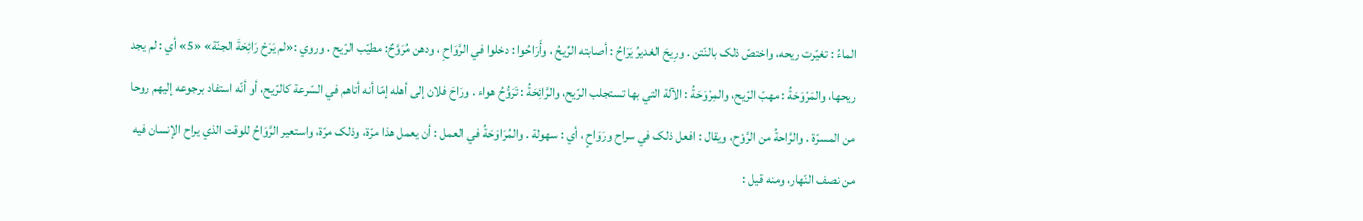الماءُ : تغيّرت ريحه، واختصّ ذلک بالنّتن . ورِيحَ الغدیرُ يَرَاحُ : أصابته الرِّيحُ ، وأَرَاحُوا : دخلوا في الرَّوَاحِ ، ودهن مُرَوَّحٌ: مطيّب الرّيح . وروي :«لم يَرَحْ رَائِحَةَ الجنّة» «5» أي : لم يجد ريحها، والمَرْوَحَةُ : مهبّ الرّيح، والمِرْوَحَةُ : الآلة التي بها تستجلب الرّيح، والرَّائِحَةُ : تَرَوُّحُ هواء . ورَاحَ فلان إلى أهله إمّا أنه أتاهم في السّرعة کالرّيح، أو أنّه استفاد برجوعه إليهم روحا من المسرّة . والرَّاحةُ من الرَّوْح، ويقال : افعل ذلک في سراح ورَوَاحٍ ، أي : سهولة . والمُرَاوَحَةُ في العمل : أن يعمل هذا مرّة، وذلک مرّة، واستعیر الرَّوَاحُ للوقت الذي يراح الإنسان فيه من نصف النّهار، ومنه قيل :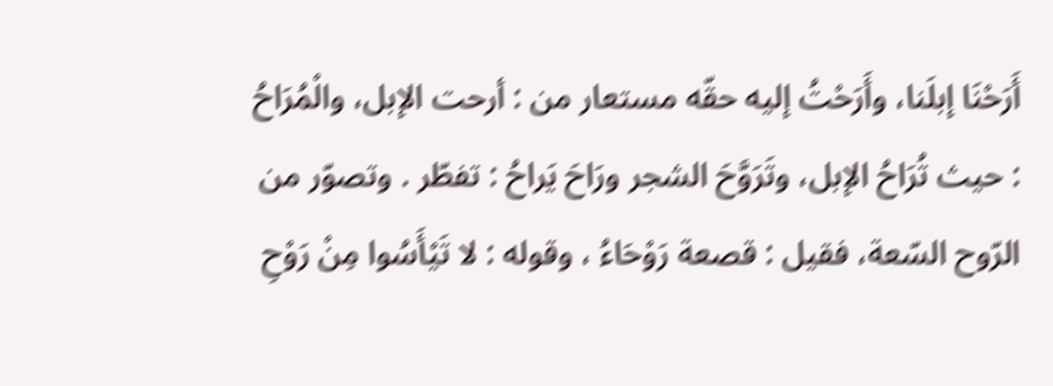أَرَحْنَا إبلَنا، وأَرَحْتُ إليه حقّه مستعار من : أرحت الإبل، والْمُرَاحُ : حيث تُرَاحُ الإبل، وتَرَوَّحَ الشجر ورَاحَ يَراحُ : تفطّر . وتصوّر من الرّوح السّعة، فقیل : قصعة رَوْحَاءُ ، وقوله : لا تَيْأَسُوا مِنْ رَوْحِ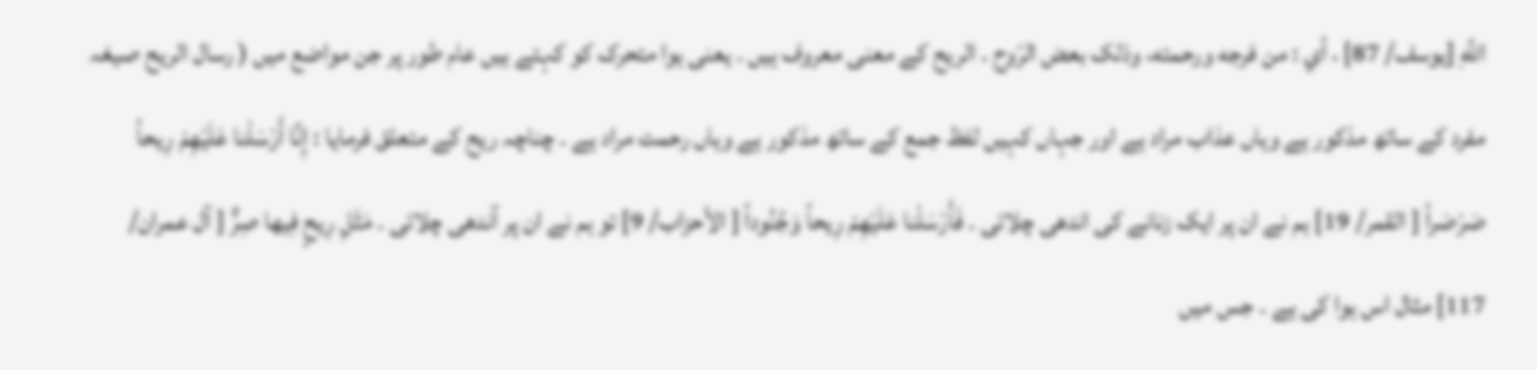اللَّهِ [يوسف/ 87] ، أي : من فرجه ورحمته، وذلک بعض الرّوح . الریح کے معنی معروف ہیں ۔ یعنی ہوا متحرک کو کہتے ہیں عام طور پر جن مواضع میں ( رسال الریح صیغہ مفرد کے ساتھ مذکور ہے وہاں عذاب مراد ہے اور جہاں کہیں لفظ جمع کے ساتھ مذکور ہے وہاں رحمت مراد ہے ۔ چناچہ ریح کے متعلق فرمایا : إِنَّا أَرْسَلْنا عَلَيْهِمْ رِيحاً صَرْصَراً [ القمر/ 19] ہم نے ان پر ایک زنانے کی اندھی چلائی ۔ فَأَرْسَلْنا عَلَيْهِمْ رِيحاً وَجُنُوداً [ الأحزاب/ 9] تو ہم نے ان پر آندھی چلائی ۔ مَثَلِ رِيحٍ فِيها صِرٌّ [ آل عمران/ 117] مثال اس ہوا کی ہے ۔ جس میں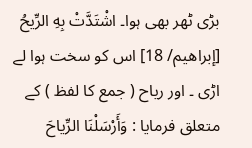بڑی ٹھر بھی ہوا۔ اشْتَدَّتْ بِهِ الرِّيحُ [إبراهيم/ 18] اس کو سخت ہوا لے اڑی ۔ اور ریاح ( جمع کا لفظ ) کے متعلق فرمایا : وَأَرْسَلْنَا الرِّياحَ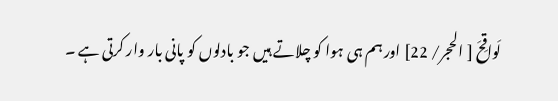لَواقِحَ [ الحجر/ 22] اور ہم ہی ہوا کو چلاتے ہیں جو بادلوں کو پانی بار وار کرتی ہے ۔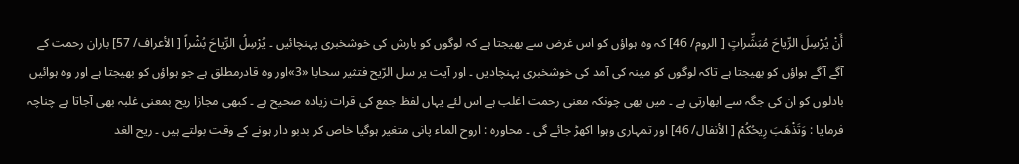أَنْ يُرْسِلَ الرِّياحَ مُبَشِّراتٍ [ الروم/ 46] کہ وہ ہواؤں کو اس غرض سے بھیجتا ہے کہ لوگوں کو بارش کی خوشخبری پہنچائیں ۔ يُرْسِلُ الرِّياحَ بُشْراً [ الأعراف/ 57] باران رحمت کے آگے آگے ہواؤں کو بھیجتا ہے تاکہ لوگوں کو مینہ کی آمد کی خوشخبری پہنچادیں ۔ اور آیت ير سل الرّيح فتثیر سحابا «3»اور وہ قادرمطلق ہے جو ہواؤں کو بھیجتا ہے اور وہ ہوائیں بادلوں کو ان کی جگہ سے ابھارتی ہے ۔ میں بھی چونکہ معنی رحمت اغلب ہے اس لئے یہاں لفظ جمع کی قرات زیادہ صحیح ہے ۔ کبھی مجازا ریح بمعنی غلبہ بھی آجاتا ہے چناچہ فرمایا : وَتَذْهَبَ رِيحُكُمْ [ الأنفال/ 46] اور تمہاری وہوا اکھڑ جائے گی ۔ محاورہ : اروح الماء پانی متغیر ہوگیا خاص کر بدبو دار ہونے کے وقت بولتے ہیں ۔ ریح الغد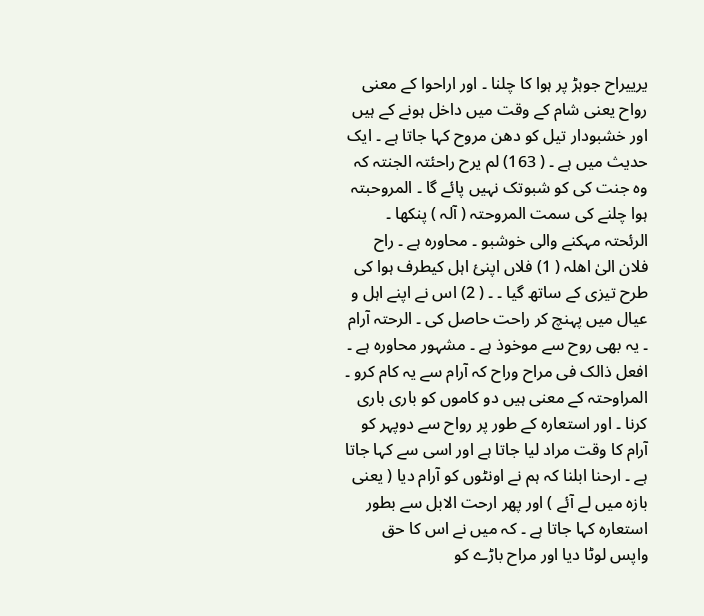یرییراح جوہڑ پر ہوا کا چلنا ۔ اور اراحوا کے معنی رواح یعنی شام کے وقت میں داخل ہونے کے ہیں اور خشبودار تیل کو دھن مروح کہا جاتا ہے ۔ ایک حدیث میں ہے ۔ ( 163) لم یرح راحئتہ الجنتہ کہ وہ جنت کی کو شبوتک نہیں پائے گا ۔ المروحبتہ ہوا چلنے کی سمت المروحتہ ( آلہ ) پنکھا ۔ الرئحتہ مہکنے والی خوشبو ۔ محاورہ ہے ۔ راح فلان الیٰ اھلہ ( 1) فلاں اپنئ اہل کیطرف ہوا کی طرح تیزی کے ساتھ گیا ۔ ۔ ( 2) اس نے اپنے اہل و عیال میں پہنچ کر راحت حاصل کی ۔ الرحتہ آرام ۔ یہ بھی روح سے موخوذ ہے ۔ مشہور محاورہ ہے ۔ افعل ذالک فی مراح وراح کہ آرام سے یہ کام کرو ۔ المراوحتہ کے معنی ہیں دو کاموں کو باری باری کرنا ۔ اور استعارہ کے طور پر رواح سے دوپہر کو آرام کا وقت مراد لیا جاتا ہے اور اسی سے کہا جاتا ہے ۔ ارحنا ابلنا کہ ہم نے اونٹوں کو آرام دیا ( یعنی بازہ میں لے آئے ) اور پھر ارحت الابل سے بطور استعارہ کہا جاتا ہے ۔ کہ میں نے اس کا حق واپس لوٹا دیا اور مراح باڑے کو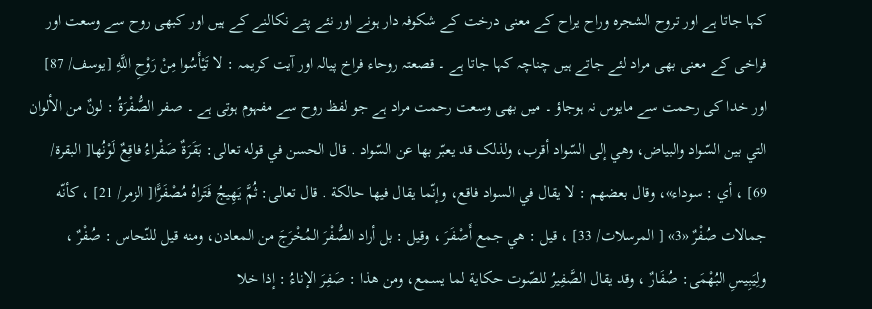کہا جاتا ہے اور تروح الشجرہ وراح یراح کے معنی درخت کے شکوفہ دار ہونے اور نئے پتے نکالنے کے ہیں اور کبھی روح سے وسعت اور فراخی کے معنی بھی مراد لئے جاتے ہیں چناچہ کہا جاتا ہے ۔ قصعتہ روحاء فراخ پیالہ اور آیت کریمہ : لا تَيْأَسُوا مِنْ رَوْحِ اللَّهِ [يوسف/ 87] اور خدا کی رحمت سے مایوس نہ ہوجاؤ ۔ میں بھی وسعت رحمت مراد ہے جو لفظ روح سے مفہوم ہوتی ہے ۔ صفر الصُّفْرَةُ : لونٌ من الألوان التي بين السّواد والبیاض، وهي إلى السّواد أقرب، ولذلک قد يعبّر بها عن السّواد . قال الحسن في قوله تعالی: بَقَرَةٌ صَفْراءُ فاقِعٌ لَوْنُها[ البقرة/ 69] ، أي : سوداء»، وقال بعضهم : لا يقال في السواد فاقع، وإنّما يقال فيها حالکة . قال تعالی: ثُمَّ يَهِيجُ فَتَراهُ مُصْفَرًّا[ الزمر/ 21] ، كأنّه جمالات صُفْرٌ «3» [ المرسلات/ 33] ، قيل : هي جمع أَصْفَرَ ، وقیل : بل أراد الصُّفْرَ المُخْرَجَ من المعادن، ومنه قيل للنّحاس : صُفْرٌ ، ولِيَبِيسِ البُهْمَى: صُفَارٌ ، وقد يقال الصَّفِيرُ للصّوت حكاية لما يسمع، ومن هذا : صَفِرَ الإناءُ : إذا خلا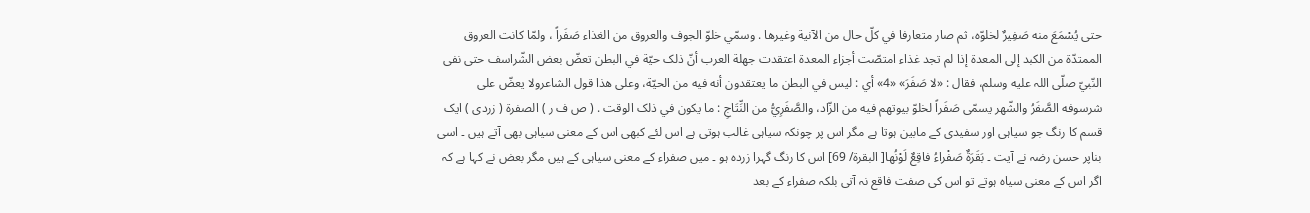حتی يُسْمَعَ منه صَفِيرٌ لخلوّه، ثم صار متعارفا في كلّ حال من الآنية وغیرها . وسمّي خلوّ الجوف والعروق من الغذاء صَفَراً ، ولمّا کانت العروق الممتدّة من الکبد إلى المعدة إذا لم تجد غذاء امتصّت أجزاء المعدة اعتقدت جهلة العرب أنّ ذلک حيّة في البطن تعضّ بعض الشّراسف حتی نفی النّبيّ صلّى اللہ عليه وسلم، فقال : «لا صَفَرَ» «4» أي : ليس في البطن ما يعتقدون أنه فيه من الحيّة، وعلی هذا قول الشاعرولا يعضّ علی شرسوفه الصَّفَرُ والشّهر يسمّى صَفَراً لخلوّ بيوتهم فيه من الزّاد، والصَّفَرِيُّ من النِّتَاجِ : ما يكون في ذلک الوقت . ( ص ف ر ) الصفرۃ ( زردی ) ایک قسم کا رنگ جو سیاہی اور سفیدی کے مابین ہوتا ہے مگر اس پر چونکہ سیاہی غالب ہوتی ہے اس لئے کبھی اس کے معنی سیاہی بھی آتے ہیں ۔ اسی بناپر حسن رضہ نے آیت ۔ بَقَرَةٌ صَفْراءُ فاقِعٌ لَوْنُها[ البقرة/ 69] اس کا رنگ گہرا زردہ ہو ۔ میں صفراء کے معنی سیاہی کے ہیں مگر بعض نے کہا ہے کہ اگر اس کے معنی سیاہ ہوتے تو اس کی صفت فاقع نہ آتی بلکہ صفراء کے بعد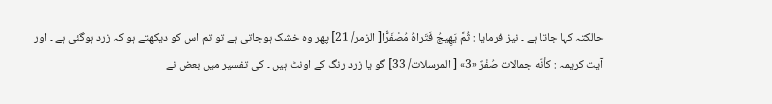حالکتہ کہا جاتا ہے ۔ نیز فرمایا : ثُمَّ يَهِيجُ فَتَراهُ مُصْفَرًّا[ الزمر/ 21] پھر وہ خشک ہوجاتی ہے تو تم اس کو دیکھتے ہو کہ زرد ہوگئی ہے ۔ اور آیت کریمہ : كأنّه جمالات صُفْرٌ «3» [ المرسلات/ 33] گو یا زرد رنگ کے اونٹ ہیں ۔ کی تفسیر میں بعض نے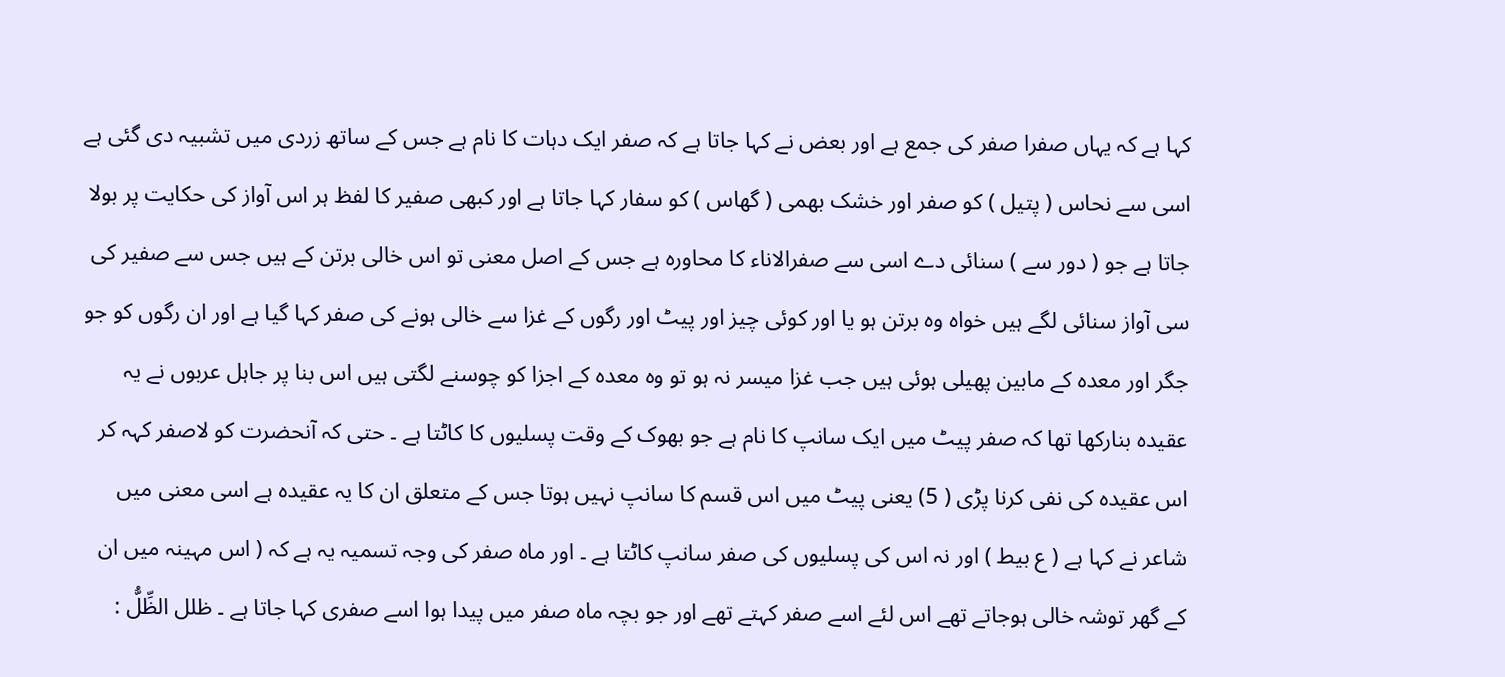کہا ہے کہ یہاں صفرا صفر کی جمع ہے اور بعض نے کہا جاتا ہے کہ صفر ایک دہات کا نام ہے جس کے ساتھ زردی میں تشبیہ دی گئی ہے اسی سے نحاس ( پتیل ) کو صفر اور خشک بھمی ( گھاس ) کو سفار کہا جاتا ہے اور کبھی صفیر کا لفظ ہر اس آواز کی حکایت پر بولا جاتا ہے جو ( دور سے ) سنائی دے اسی سے صفرالاناء کا محاورہ ہے جس کے اصل معنی تو اس خالی برتن کے ہیں جس سے صفیر کی سی آواز سنائی لگے ہیں خواہ وہ برتن ہو یا اور کوئی چیز اور پیٹ اور رگوں کے غزا سے خالی ہونے کی صفر کہا گیا ہے اور ان رگوں کو جو جگر اور معدہ کے مابین پھیلی ہوئی ہیں جب غزا میسر نہ ہو تو وہ معدہ کے اجزا کو چوسنے لگتی ہیں اس بنا پر جاہل عربوں نے یہ عقیدہ بنارکھا تھا کہ صفر پیٹ میں ایک سانپ کا نام ہے جو بھوک کے وقت پسلیوں کا کاٹتا ہے ۔ حتی کہ آنحضرت کو لاصفر کہہ کر اس عقیدہ کی نفی کرنا پڑی ( 5) یعنی پیٹ میں اس قسم کا سانپ نہیں ہوتا جس کے متعلق ان کا یہ عقیدہ ہے اسی معنی میں شاعر نے کہا ہے ( ع بیط ) اور نہ اس کی پسلیوں کی صفر سانپ کاٹتا ہے ۔ اور ماہ صفر کی وجہ تسمیہ یہ ہے کہ ( اس مہینہ میں ان کے گھر توشہ خالی ہوجاتے تھے اس لئے اسے صفر کہتے تھے اور جو بچہ ماہ صفر میں پیدا ہوا اسے صفری کہا جاتا ہے ۔ ظلل الظِّلُّ :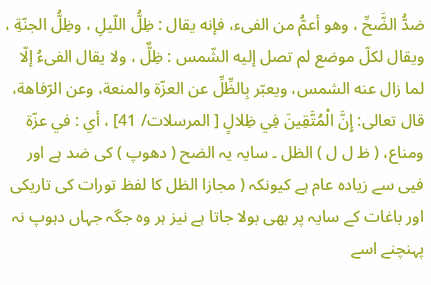ضدُّ الضَّحِّ ، وهو أعمُّ من الفیء، فإنه يقال : ظِلُّ اللّيلِ ، وظِلُّ الجنّةِ ، ويقال لكلّ موضع لم تصل إليه الشّمس : ظِلٌّ ، ولا يقال الفیءُ إلّا لما زال عنه الشمس، ويعبّر بِالظِّلِّ عن العزّة والمنعة، وعن الرّفاهة، قال تعالی: إِنَّ الْمُتَّقِينَ فِي ظِلالٍ [ المرسلات/ 41] ، أي : في عزّة ومناع، ( ظ ل ل ) الظل ۔ سایہ یہ الضح ( دهوپ ) کی ضد ہے اور فیی سے زیادہ عام ہے کیونکہ ( مجازا الظل کا لفظ تورات کی تاریکی اور باغات کے سایہ پر بھی بولا جاتا ہے نیز ہر وہ جگہ جہاں دہوپ نہ پہنچنے اسے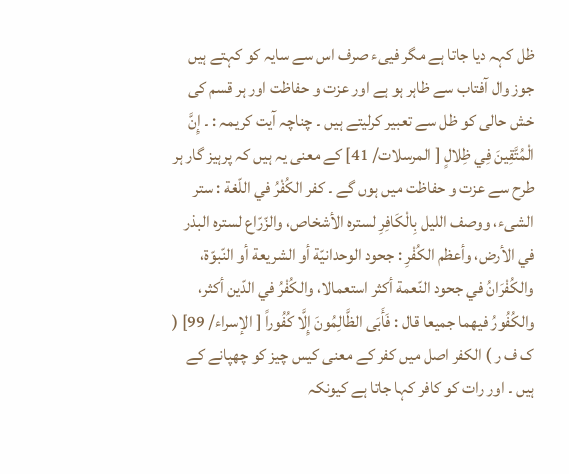ظل کہہ دیا جاتا ہے مگر فییء صرف اس سے سایہ کو کہتے ہیں جوز وال آفتاب سے ظاہر ہو ہے اور عزت و حفاظت اور ہر قسم کی خش حالی کو ظل سے تعبیر کرلیتے ہیں ۔ چناچہ آیت کریمہ : ۔ إِنَّ الْمُتَّقِينَ فِي ظِلالٍ [ المرسلات/ 41] کے معنی یہ ہیں کہ پرہیز گار ہر طرح سے عزت و حفاظت میں ہوں گے ۔ كفر الكُفْرُ في اللّغة : ستر الشیء، ووصف اللیل بِالْكَافِرِ لستره الأشخاص، والزّرّاع لستره البذر في الأرض، وأعظم الكُفْرِ : جحود الوحدانيّة أو الشریعة أو النّبوّة، والکُفْرَانُ في جحود النّعمة أكثر استعمالا، والکُفْرُ في الدّين أكثر، والکُفُورُ فيهما جمیعا قال : فَأَبَى الظَّالِمُونَ إِلَّا كُفُوراً [ الإسراء/ 99] ( ک ف ر ) الکفر اصل میں کفر کے معنی کیس چیز کو چھپانے کے ہیں ۔ اور رات کو کافر کہا جاتا ہے کیونکہ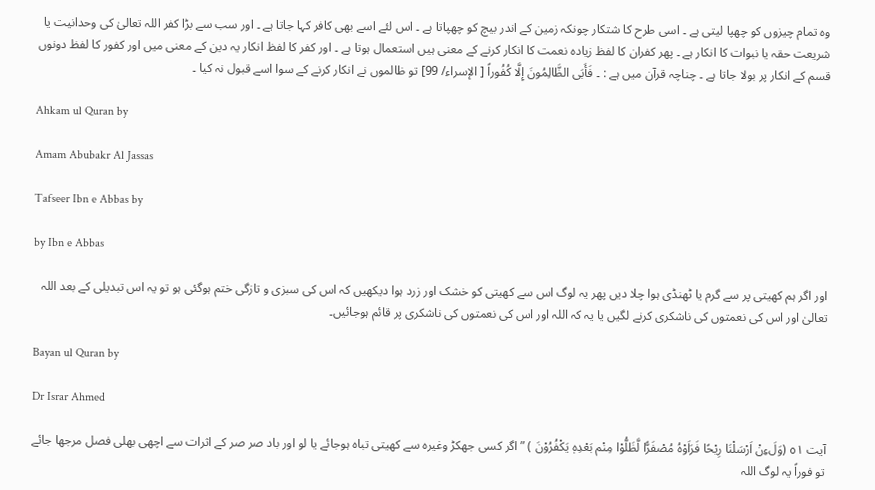وہ تمام چیزوں کو چھپا لیتی ہے ۔ اسی طرح کا شتکار چونکہ زمین کے اندر بیچ کو چھپاتا ہے ۔ اس لئے اسے بھی کافر کہا جاتا ہے ۔ اور سب سے بڑا کفر اللہ تعالیٰ کی وحدانیت یا شریعت حقہ یا نبوات کا انکار ہے ۔ پھر کفران کا لفظ زیادہ نعمت کا انکار کرنے کے معنی ہیں استعمال ہوتا ہے ۔ اور کفر کا لفظ انکار یہ دین کے معنی میں اور کفور کا لفظ دونوں قسم کے انکار پر بولا جاتا ہے ۔ چناچہ قرآن میں ہے : ۔ فَأَبَى الظَّالِمُونَ إِلَّا كُفُوراً [ الإسراء/ 99] تو ظالموں نے انکار کرنے کے سوا اسے قبول نہ کیا ۔

Ahkam ul Quran by

Amam Abubakr Al Jassas

Tafseer Ibn e Abbas by

by Ibn e Abbas

اور اگر ہم کھیتی پر سے گرم یا ٹھنڈی ہوا چلا دیں پھر یہ لوگ اس سے کھیتی کو خشک اور زرد ہوا دیکھیں کہ اس کی سبزی و تازگی ختم ہوگئی ہو تو یہ اس تبدیلی کے بعد اللہ تعالیٰ اور اس کی نعمتوں کی ناشکری کرنے لگیں یا یہ کہ اللہ اور اس کی نعمتوں کی ناشکری پر قائم ہوجائیں۔

Bayan ul Quran by

Dr Israr Ahmed

آیت ٥١ (وَلَءِنْ اَرْسَلْنَا رِیْحًا فَرَاَوْہُ مُصْفَرًّا لَّظَلُّوْا مِنْم بَعْدِہٖ یَکْفُرُوْنَ ) ” اگر کسی جھکڑ وغیرہ سے کھیتی تباہ ہوجائے یا لو اور باد صر صر کے اثرات سے اچھی بھلی فصل مرجھا جائے تو فوراً یہ لوگ اللہ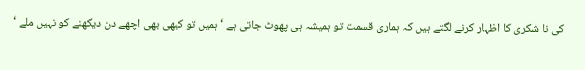کی نا شکری کا اظہار کرنے لگتے ہیں کہ ہماری قسمت تو ہمیشہ ہی پھوٹ جاتی ہے ‘ ہمیں تو کبھی بھی اچھے دن دیکھنے کو نہیں ملے ‘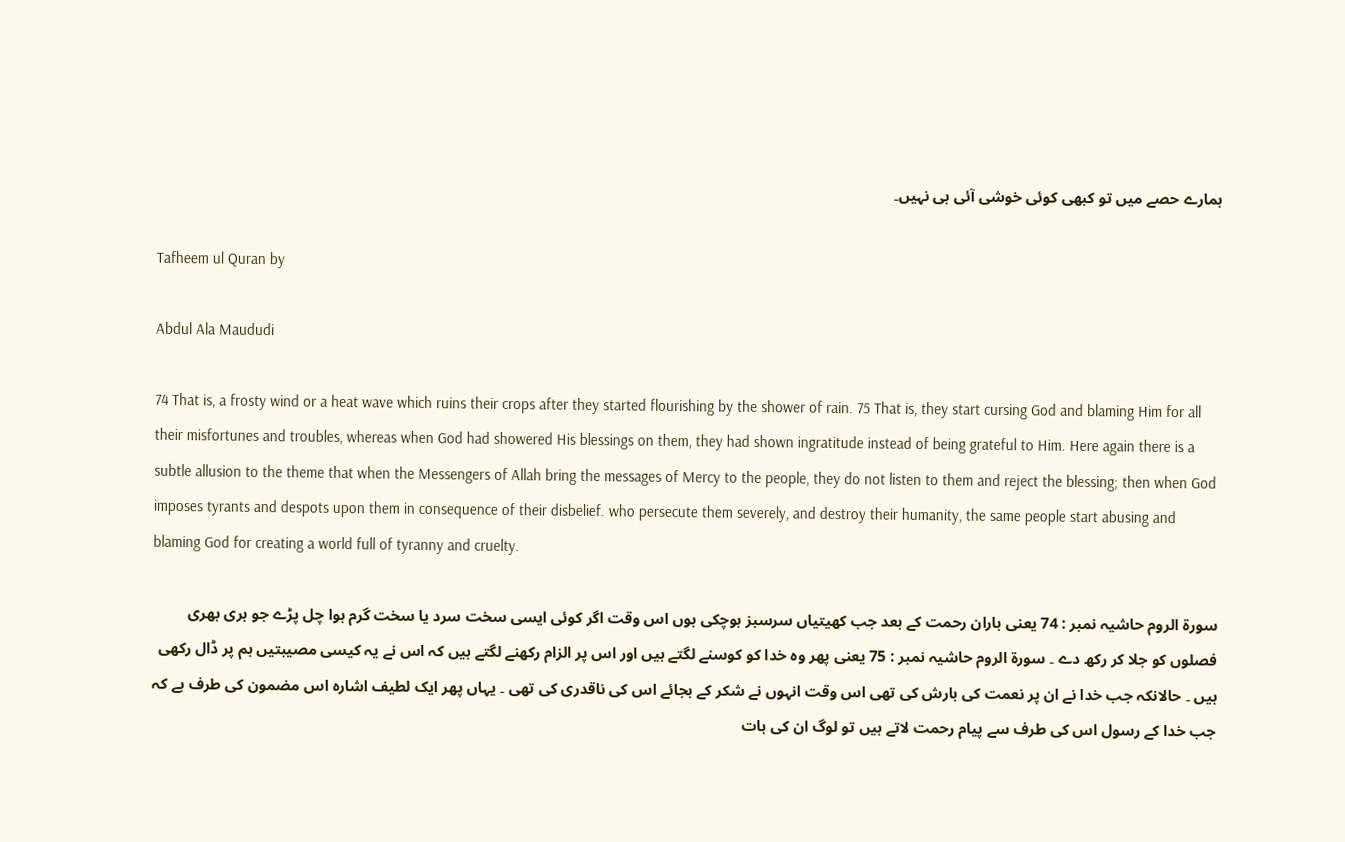ہمارے حصے میں تو کبھی کوئی خوشی آئی ہی نہیں۔

Tafheem ul Quran by

Abdul Ala Maududi

74 That is, a frosty wind or a heat wave which ruins their crops after they started flourishing by the shower of rain. 75 That is, they start cursing God and blaming Him for all their misfortunes and troubles, whereas when God had showered His blessings on them, they had shown ingratitude instead of being grateful to Him. Here again there is a subtle allusion to the theme that when the Messengers of Allah bring the messages of Mercy to the people, they do not listen to them and reject the blessing; then when God imposes tyrants and despots upon them in consequence of their disbelief. who persecute them severely, and destroy their humanity, the same people start abusing and blaming God for creating a world full of tyranny and cruelty.

سورة الروم حاشیہ نمبر : 74 یعنی باران رحمت کے بعد جب کھیتیاں سرسبز ہوچکی ہوں اس وقت اگر کوئی ایسی سخت سرد یا سخت گرم ہوا چل پڑے جو ہری بھری فصلوں کو جلا کر رکھ دے ۔ سورة الروم حاشیہ نمبر : 75 یعنی پھر وہ خدا کو کوسنے لگتے ہیں اور اس پر الزام رکھنے لگتے ہیں کہ اس نے یہ کیسی مصیبتیں ہم پر ڈال رکھی ہیں ۔ حالانکہ جب خدا نے ان پر نعمت کی بارش کی تھی اس وقت انہوں نے شکر کے بجائے اس کی ناقدری کی تھی ۔ یہاں پھر ایک لطیف اشارہ اس مضمون کی طرف ہے کہ جب خدا کے رسول اس کی طرف سے پیام رحمت لاتے ہیں تو لوگ ان کی بات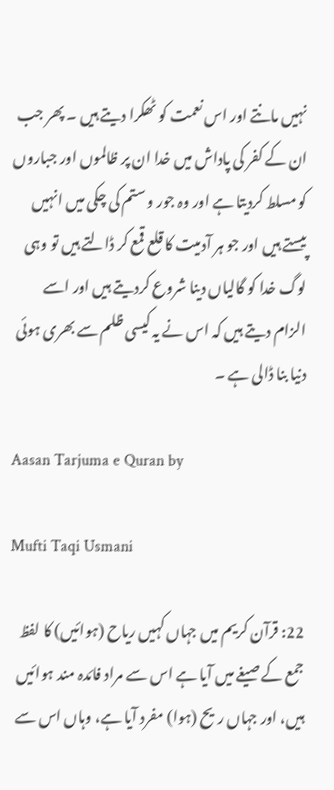نہیں مانتے اور اس نعمت کو ٹھکرا دیتے ہیں ۔ پھر جب ان کے کفر کی پاداش میں خدا ان پر ظالموں اور جباروں کو مسلط کردیتا ہے اور وہ جور و ستم کی چکی میں انہیں پیستے ہیں اور جو ہر آدمیت کا قلع قمع کر ڈالتے ہیں تو وہی لوگ خدا کو گالیاں دینا شروع کردیتے ہیں اور اسے الزام دیتے ہیں کہ اس نے یہ کیسی ظلم سے بھری ہوئی دنیا بنا ڈالی ہے ۔

Aasan Tarjuma e Quran by

Mufti Taqi Usmani

22: قرآن کریم میں جہاں کہیں ریاح (ہوائیں) کا لفظ جمع کے صیغے میں آیا ہے اس سے مراد فائدہ مند ہوائیں ہیں، اور جہاں ریح (ہوا) مفرد آیا ہے، وہاں اس سے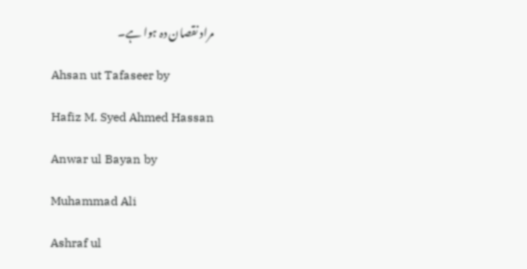مراد نقصان دہ ہوا ہے۔

Ahsan ut Tafaseer by

Hafiz M. Syed Ahmed Hassan

Anwar ul Bayan by

Muhammad Ali

Ashraf ul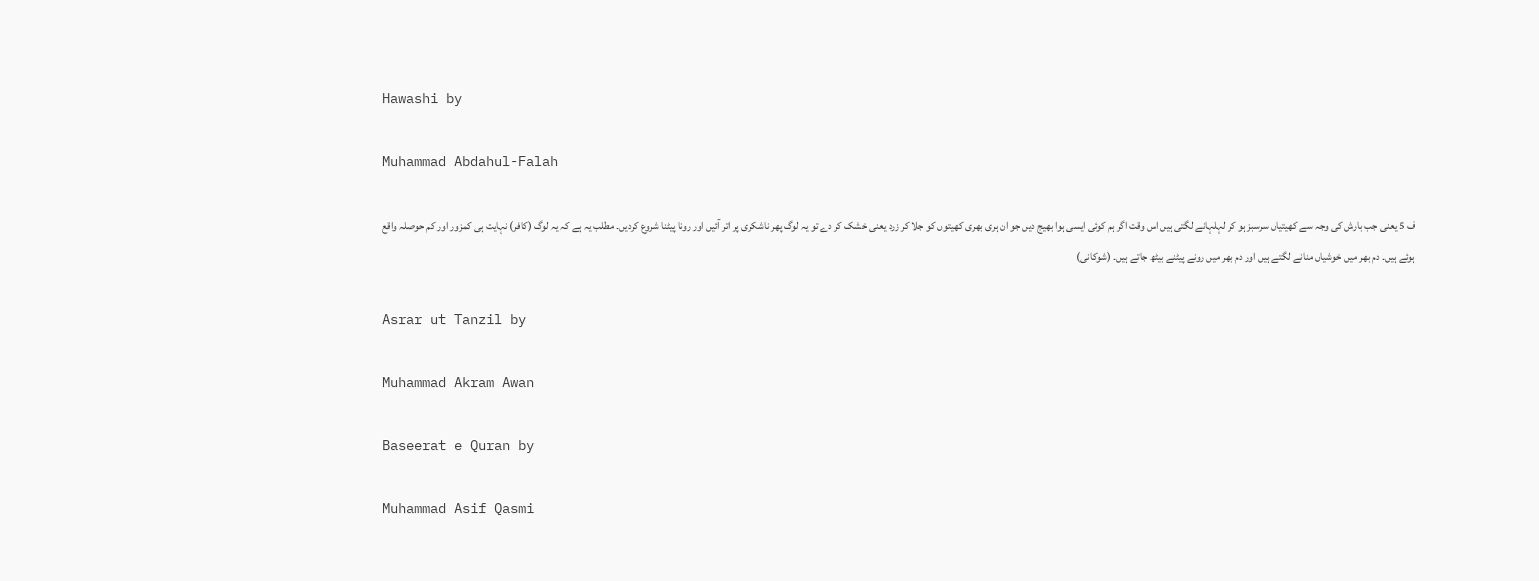Hawashi by

Muhammad Abdahul-Falah

ف 5 یعنی جب بارش کی وجہ سے کھیتیاں سرسبز ہو کر لہلہانے لگتی ہیں اس وقت اگر ہم کوئی ایسی ہوا بھیج دیں جو ان ہری بھری کھیتوں کو جلا کر زرد یعنی خشک کر دے تو یہ لوگ پھر ناشکری پر اتر آئیں اور رونا پیٹنا شروع کردیں۔ مطلب یہ ہے کہ یہ لوگ (کافر) نہایت ہی کمزور اور کم حوصلہ واقع ہوئے ہیں۔ دم بھر میں خوشیاں منانے لگتے ہیں اور دم بھر میں رونے پیٹنے بیٹھ جاتے ہیں۔ (شوکانی)

Asrar ut Tanzil by

Muhammad Akram Awan

Baseerat e Quran by

Muhammad Asif Qasmi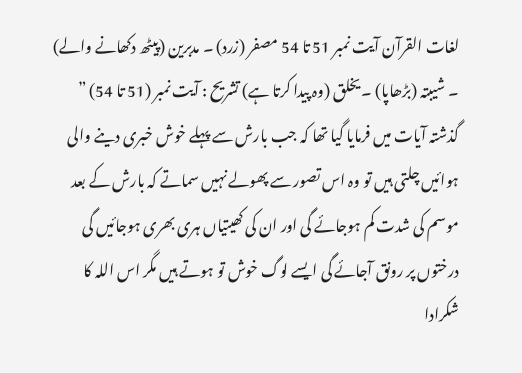لغات القرآن آیت نمبر 51 تا 54 مصفر (زرد) ۔ مدبرین (پیٹھ دکھانے والے) ۔ شیبتہ (بڑھاپا) ۔ یخلق (وہ پیدا کرتا ہے) تشریح : آیت نمبر (51 تا 54) ” گذشتہ آیات میں فرمایا گیا تھا کہ جب بارش سے پہلے خوش خبری دینے والی ہوائیں چلتی ہیں تو وہ اس تصور سے پھولے نہیں سماتے کہ بارش کے بعد موسم کی شدت کم ہوجائے گی اور ان کی کھیتیاں ہری بھری ہوجائیں گی درختوں پر رونق آجائے گی ایسے لوگ خوش تو ہوتے ہیں مگر اس اللہ کا شکرادا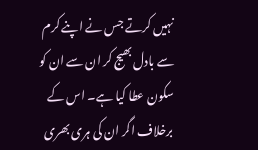نہیں کرتے جس نے اپنے کرم سے بادل بھیج کر ان سے ان کو سکون عطا کیا ہے۔ اس کے برخلاف اگر ان کی ہری بھری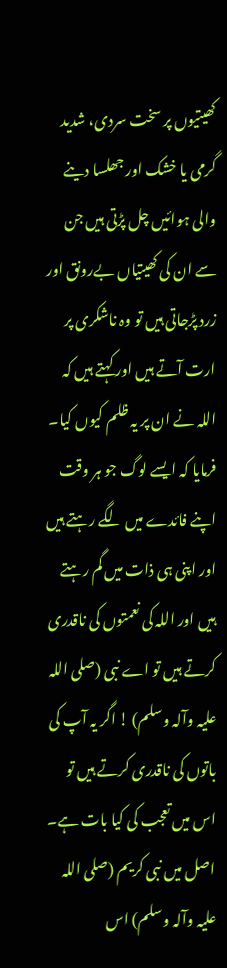کھیتیوں پر سخت سردی، شدید گرمی یا خشک اور جھلسا دینے والی ہوائیں چل پڑتی ہیں جن سے ان کی کھیتیاں بےرونق اور زرد پڑجاتی ہیں تو وہ ناشکری پر ارت آتے ہیں اور کہتے ہیں کہ اللہ نے ان پر یہ ظلم کیوں کیا۔ فرمایا کہ ایسے لوگ جو ہر وقت اپنے فائدے میں لگے رہتے ہیں اور اپنی ہی ذات میں گم رہتے ہیں اور اللہ کی نعمتوں کی ناقدری کرتے ہیں تو اے نبی (صلی اللہ علیہ وآلہ وسلم) ! اگر یہ آپ کی باتوں کی ناقدری کرتے ہیں تو اس میں تعجب کی کیا بات ہے۔ اصل میں نبی کریم (صلی اللہ علیہ وآلہ وسلم) اس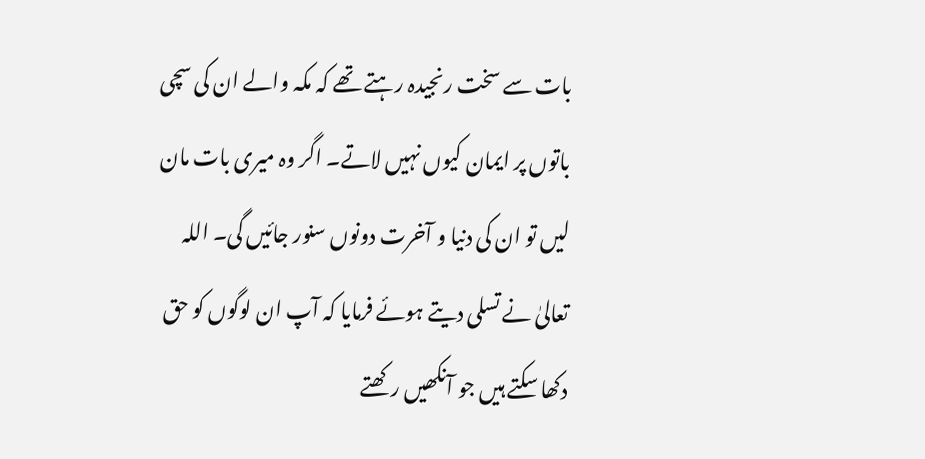بات سے سخت رنجیدہ رہتے تھے کہ مکہ والے ان کی سچی باتوں پر ایمان کیوں نہیں لاتے۔ اگر وہ میری بات مان لیں تو ان کی دنیا و آخرت دونوں سنور جائیں گی۔ اللہ تعالیٰ نے تسلی دیتے ہوئے فرمایا کہ آپ ان لوگوں کو حق دکھا سکتے ہیں جو آنکھیں رکھتے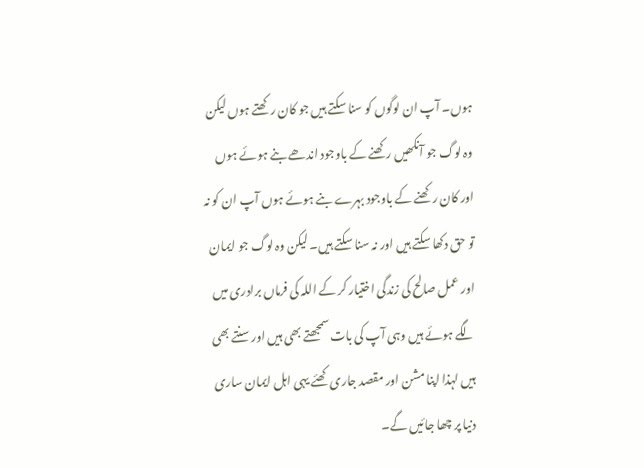ہوں۔ آپ ان لوگوں کو سنا سکتے ہیں جو کان رکھتے ہوں لیکن وہ لوگ جو آنکھیں رکھنے کے باوجود اندھے بنے ہوئے ہوں اور کان رکھنے کے باوجود بہرے بنے ہوئے ہوں آپ ان کو نہ تو حق دکھا سکتے ہیں اور نہ سنا سکتے ہیں۔ لیکن وہ لوگ جو ایمان اور عمل صالح کی زندگی اختیار کر کے اللہ کی فرماں برادری میں لگے ہوئے ہیں وہی آپ کی بات سمجھتے بھی ہیں اور سنتے بھی ہیں لہذا اپنا مشن اور مقصد جاری کھئے یہی اہل ایمان ساری دنیا پر چھا جائیں گے۔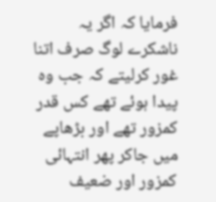فرمایا کہ اگر یہ ناشکرے لوگ صرف اتنا غور کرلیتے کہ جب وہ پیدا ہوئے تھے کس قدر کمزور تھے اور بڑھاپے میں جاکر پھر انتہائی کمزور اور ضعیف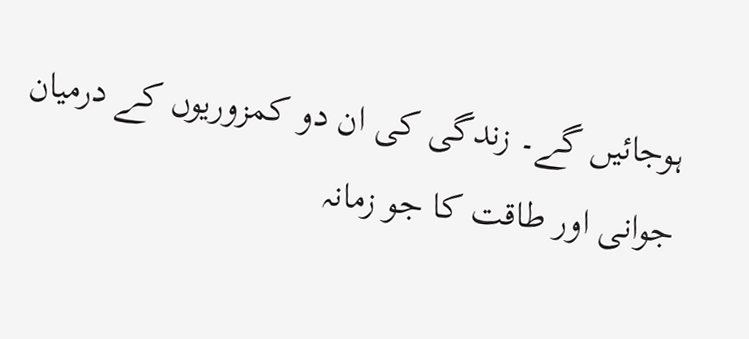ہوجائیں گے۔ زندگی کی ان دو کمزوریوں کے درمیان جوانی اور طاقت کا جو زمانہ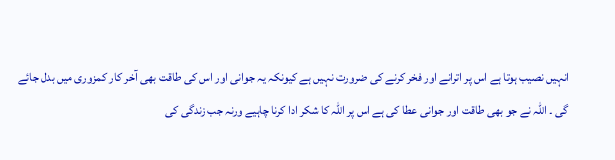انہیں نصیب ہوتا ہے اس پر اترانے اور فخر کرنے کی ضرورت نہیں ہے کیونکہ یہ جوانی اور اس کی طاقت بھی آخر کار کمزوری میں بدل جائے گی ۔ اللہ نے جو بھی طاقت اور جوانی عطا کی ہے اس پر اللہ کا شکر ادا کرنا چاہیے ورنہ جب زندگی کی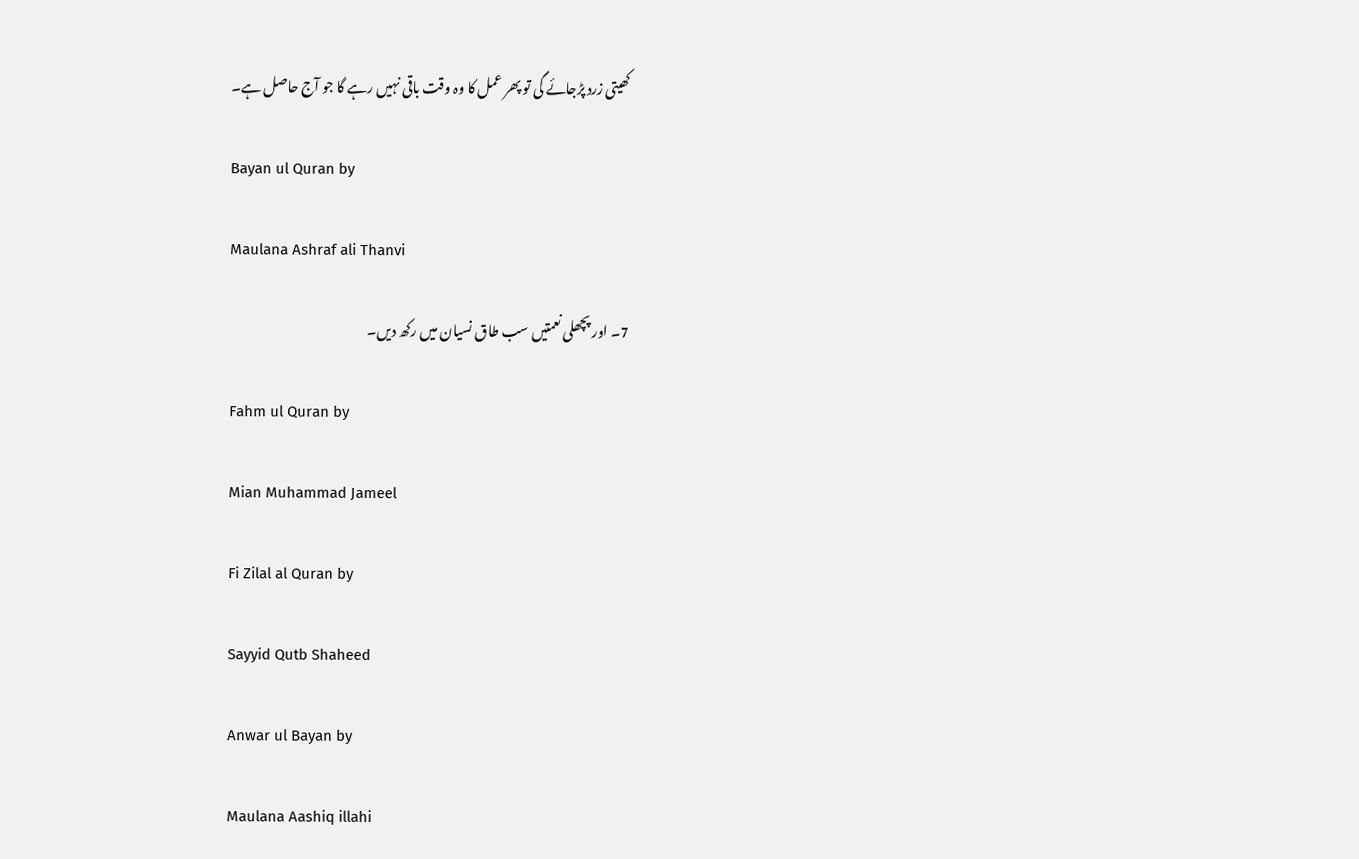کھیتی زرد پڑجائے گی تو پھر عمل کا وہ وقت باقی نہیں رہے گا جو آج حاصل ہے۔

Bayan ul Quran by

Maulana Ashraf ali Thanvi

7۔ اور پچھلی نعمتیں سب طاق نسیان میں رکھ دیں۔

Fahm ul Quran by

Mian Muhammad Jameel

Fi Zilal al Quran by

Sayyid Qutb Shaheed

Anwar ul Bayan by

Maulana Aashiq illahi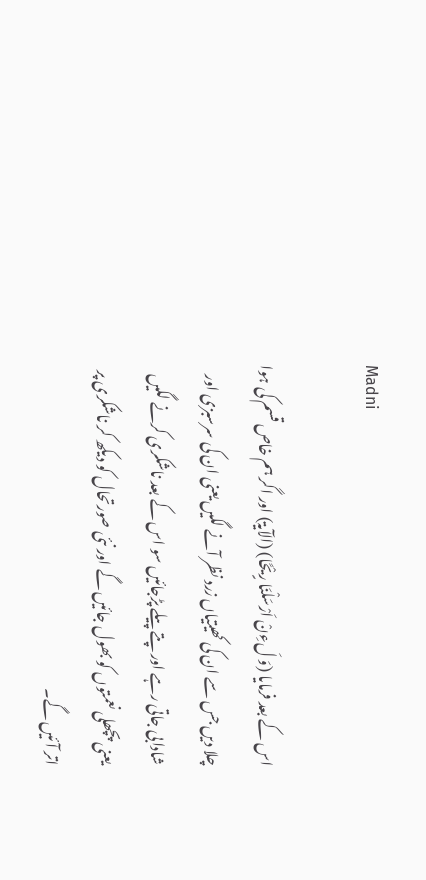Madni

اس کے بعد فرمایا (وَ لَءِنْ اَرْسَلْنَا رٍیْحًا) (الآیۃ) اور اگر ہم خاص قسم کی ہوا چلا دیں جس سے ان کی کھیتیاں زرد نظر آنے لگیں یعنی ان کی سرسبزی اور شادابی جاتی رہے اور پتے پیلے پڑجائیں سو اس کے بعد ناشکری کرنے لگیں یعنی پچھلی نعمتوں کو بھول جائیں گے اور نئی صورتحال کو دیکھ کر ناشکری پر اتر آئیں گے۔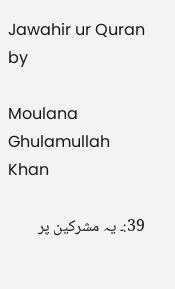Jawahir ur Quran by

Moulana Ghulamullah Khan

39:۔ یہ مشرکین پر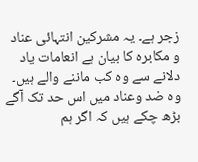زجر ہے۔ یہ مشرکین انتہائی عناد و مکابرہ کا بیان ہے انعامات یاد دلانے سے وہ کب ماننے والے ہیں۔ وہ ضد وعناد میں اس حد تک آگے بڑھ چکے ہیں کہ اگر ہم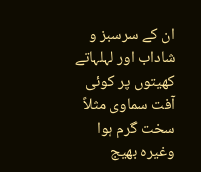ان کے سرسبز و شاداب اور لہلہاتے کھیتوں پر کوئی آفت سماوی مثلاً سخت گرم ہوا وغیرہ بھیج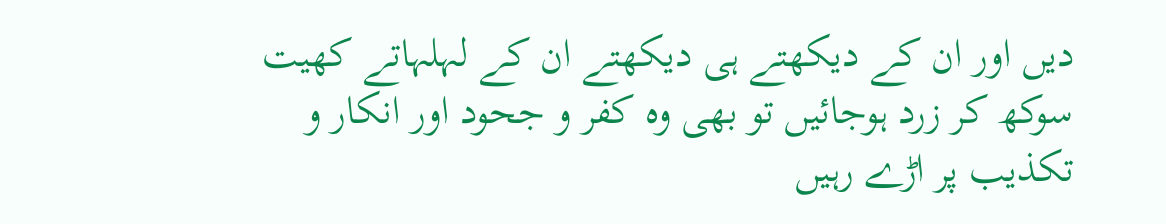دیں اور ان کے دیکھتے ہی دیکھتے ان کے لہلہاتے کھیت سوکھ کر زرد ہوجائیں تو بھی وہ کفر و جحود اور انکار و تکذیب پر اڑے رہیں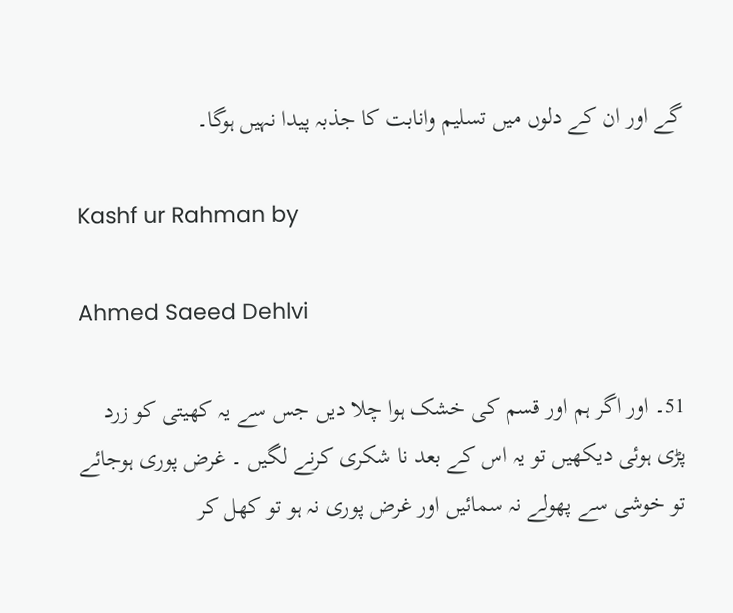گے اور ان کے دلوں میں تسلیم وانابت کا جذبہ پیدا نہیں ہوگا۔

Kashf ur Rahman by

Ahmed Saeed Dehlvi

51۔ اور اگر ہم اور قسم کی خشک ہوا چلا دیں جس سے یہ کھیتی کو زرد پڑی ہوئی دیکھیں تو یہ اس کے بعد نا شکری کرنے لگیں ۔ غرض پوری ہوجائے تو خوشی سے پھولے نہ سمائیں اور غرض پوری نہ ہو تو کھل کر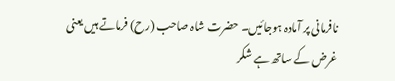نافرمانی پر آمادہ ہوجائیں۔ حضرت شاہ صاحب (رح) فرماتے ہیں یعنی غرض کے ساتھ ہے شکر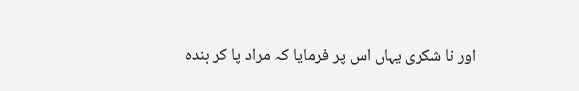اور نا شکری یہاں اس پر فرمایا کہ مراد پا کر بندہ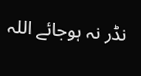نڈر نہ ہوجائے اللہ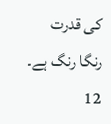کی قدرت رنگا رنگ ہے۔ 12